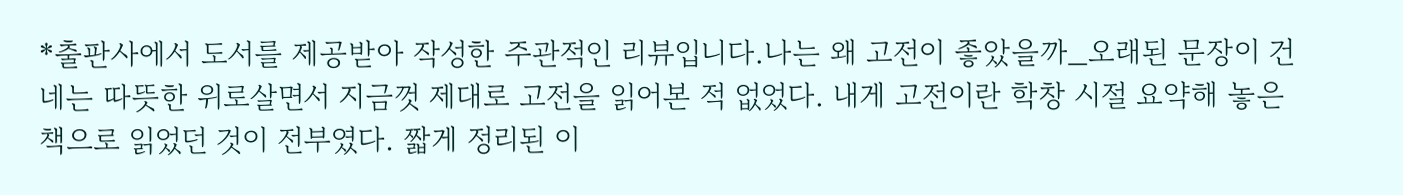*출판사에서 도서를 제공받아 작성한 주관적인 리뷰입니다.나는 왜 고전이 좋았을까_오래된 문장이 건네는 따뜻한 위로살면서 지금껏 제대로 고전을 읽어본 적 없었다. 내게 고전이란 학창 시절 요약해 놓은 책으로 읽었던 것이 전부였다. 짧게 정리된 이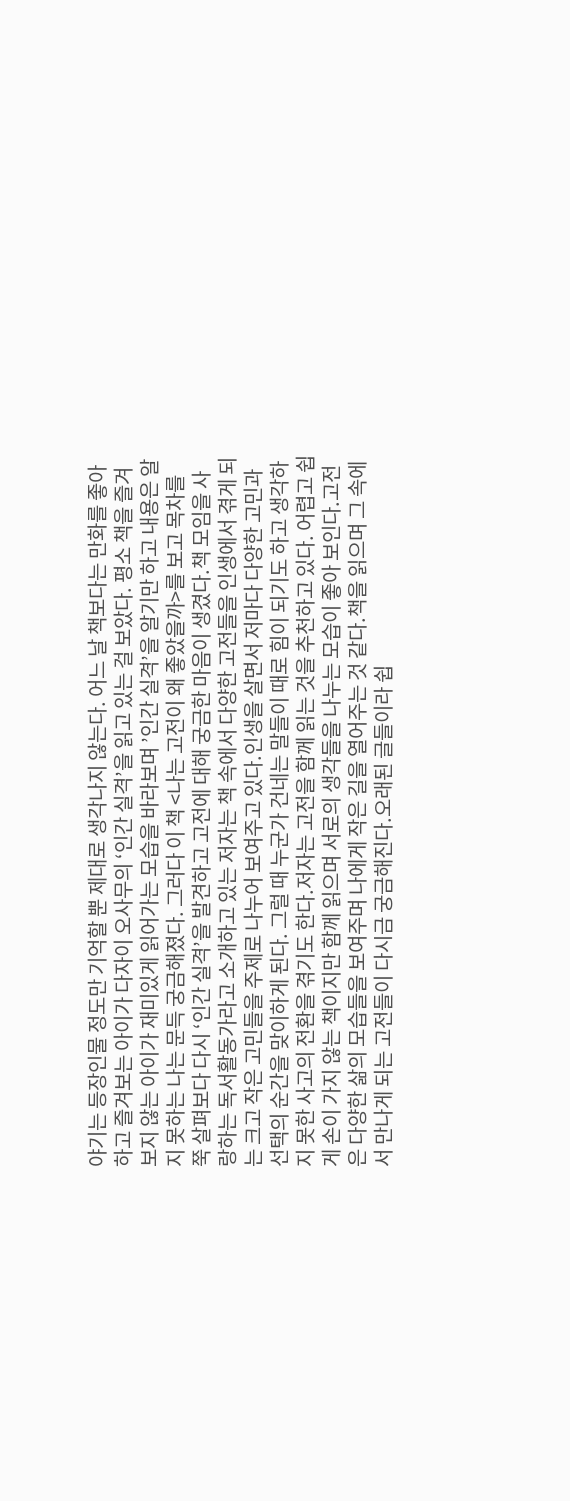야기는 등장인물 정도만 기억할 뿐 제대로 생각나지 않는다. 어느 날 책보다는 만화를 좋아하고 즐겨보는 아이가 다자이 오사무의 ‘인간 실격’을 읽고 있는 걸 보았다. 평소 책을 즐겨 보지 않는 아이가 재미있게 읽어가는 모습을 바라보며 ’인간 실격’을 알기만 하고 내용은 알지 못하는 나는 문득 궁금해졌다. 그러다 이 책 <나는 고전이 왜 좋았을까>를 보고 목차를 쭉 살펴보다 다시 ‘인간 실격’을 발견하고 고전에 대해 궁금한 마음이 생겼다.책 모임을 사랑하는 독서활동가라고 소개하고 있는 저자는 책 속에서 다양한 고전들을 인생에서 겪게 되는 크고 작은 고민들을 주제로 나누어 보여주고 있다.인생을 살면서 저마다 다양한 고민과 선택의 순간을 맞이하게 된다. 그럴 때 누군가 건네는 말들이 때로 힘이 되기도 하고 생각하지 못한 사고의 전환을 겪기도 한다.저자는 고전을 함께 읽는 것을 추천하고 있다. 어렵고 쉽게 손이 가지 않는 책이지만 함께 읽으며 서로의 생각들을 나누는 모습이 좋아 보인다.고전은 다양한 삶의 모습들을 보여주며 나에게 작은 길을 열어주는 것 같다.책을 읽으며 그 속에서 만나게 되는 고전들이 다시금 궁금해진다.오래된 글들이라 쉽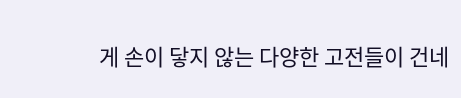게 손이 닿지 않는 다양한 고전들이 건네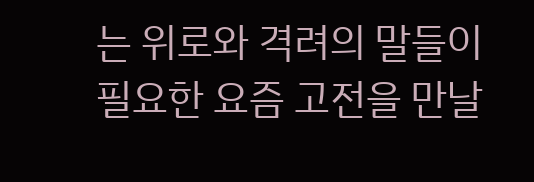는 위로와 격려의 말들이 필요한 요즘 고전을 만날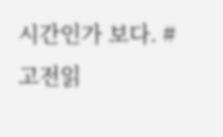시간인가 보다. #고전읽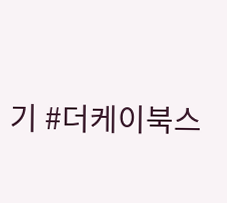기 #더케이북스